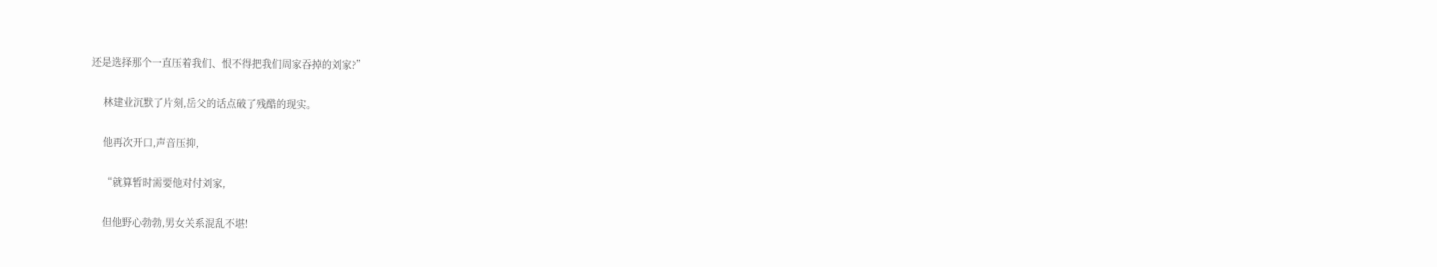还是选择那个一直压着我们、恨不得把我们周家吞掉的刘家?”

    林建业沉默了片刻,岳父的话点破了残酷的现实。

    他再次开口,声音压抑,

    “就算暂时需要他对付刘家,

    但他野心勃勃,男女关系混乱不堪!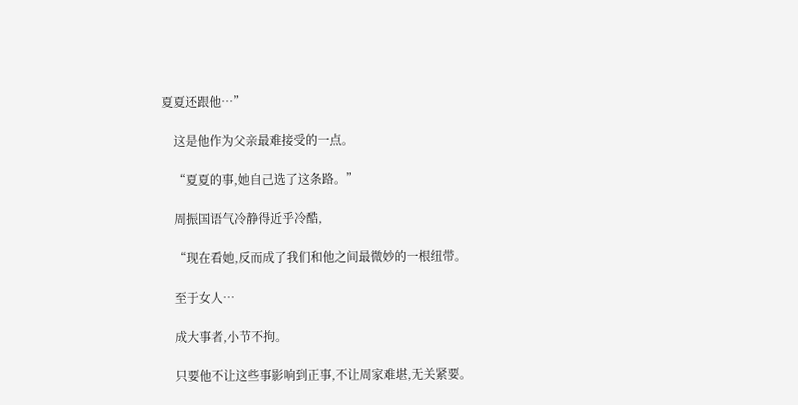夏夏还跟他…”

    这是他作为父亲最难接受的一点。

    “夏夏的事,她自己选了这条路。”

    周振国语气冷静得近乎冷酷,

    “现在看她,反而成了我们和他之间最微妙的一根纽带。

    至于女人…

    成大事者,小节不拘。

    只要他不让这些事影响到正事,不让周家难堪,无关紧要。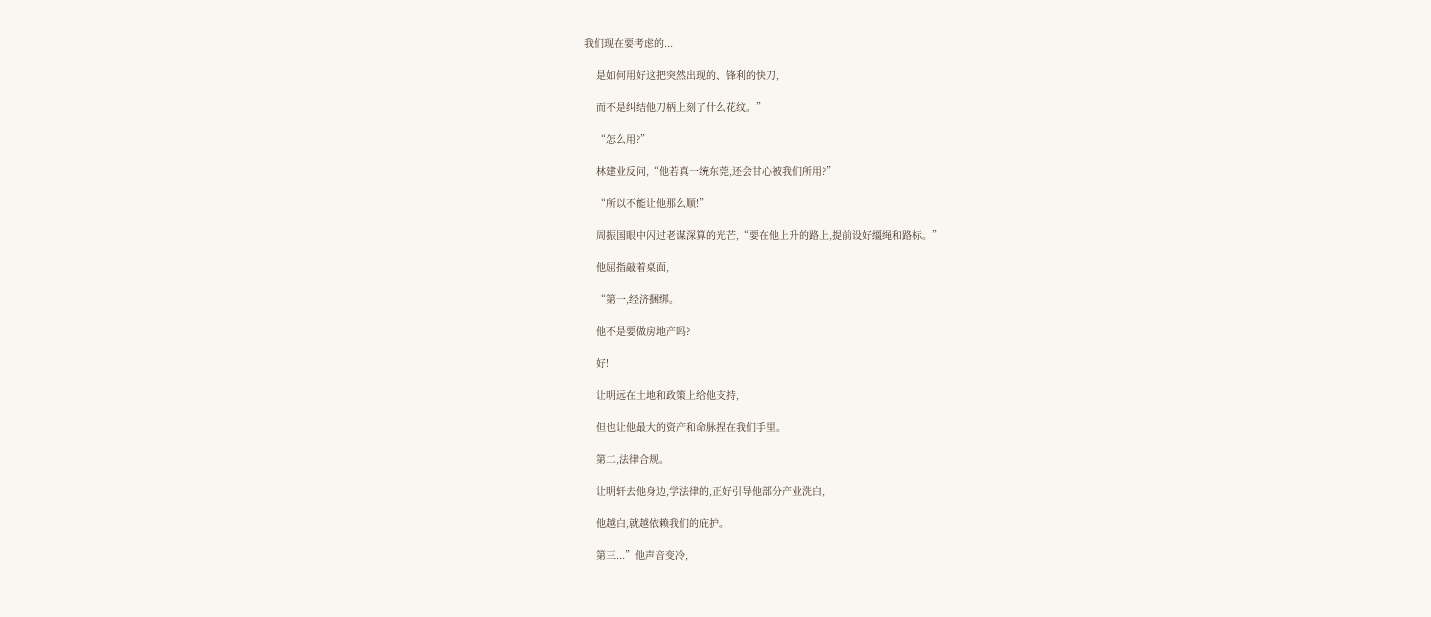我们现在要考虑的...

    是如何用好这把突然出现的、锋利的快刀,

    而不是纠结他刀柄上刻了什么花纹。”

    “怎么用?”

    林建业反问,“他若真一统东莞,还会甘心被我们所用?”

    “所以不能让他那么顺!”

    周振国眼中闪过老谋深算的光芒,“要在他上升的路上,提前设好缰绳和路标。”

    他屈指敲着桌面,

    “第一,经济捆绑。

    他不是要做房地产吗?

    好!

    让明远在土地和政策上给他支持,

    但也让他最大的资产和命脉捏在我们手里。

    第二,法律合规。

    让明轩去他身边,学法律的,正好引导他部分产业洗白,

    他越白,就越依赖我们的庇护。

    第三...”他声音变冷,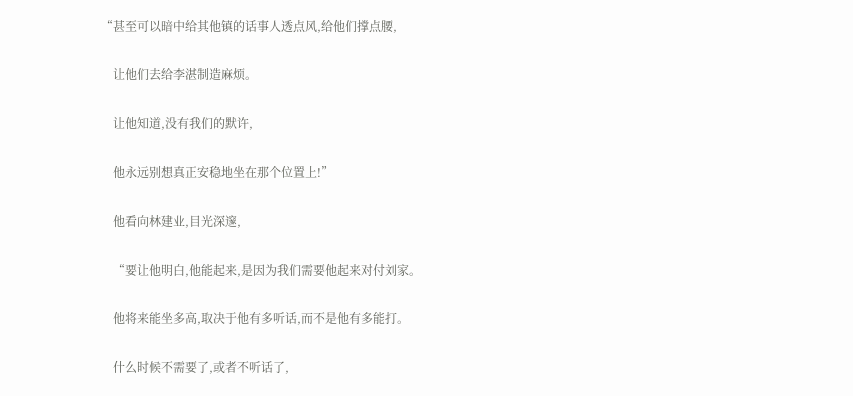“甚至可以暗中给其他镇的话事人透点风,给他们撑点腰,

    让他们去给李湛制造麻烦。

    让他知道,没有我们的默许,

    他永远别想真正安稳地坐在那个位置上!”

    他看向林建业,目光深邃,

    “要让他明白,他能起来,是因为我们需要他起来对付刘家。

    他将来能坐多高,取决于他有多听话,而不是他有多能打。

    什么时候不需要了,或者不听话了,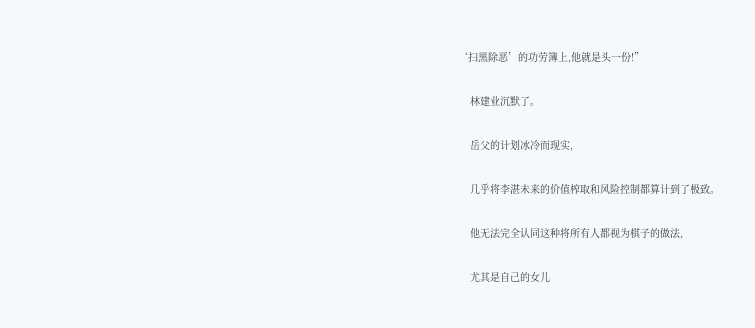‘扫黑除恶’的功劳簿上,他就是头一份!”

    林建业沉默了。

    岳父的计划冰冷而现实,

    几乎将李湛未来的价值榨取和风险控制都算计到了极致。

    他无法完全认同这种将所有人都视为棋子的做法,

    尤其是自己的女儿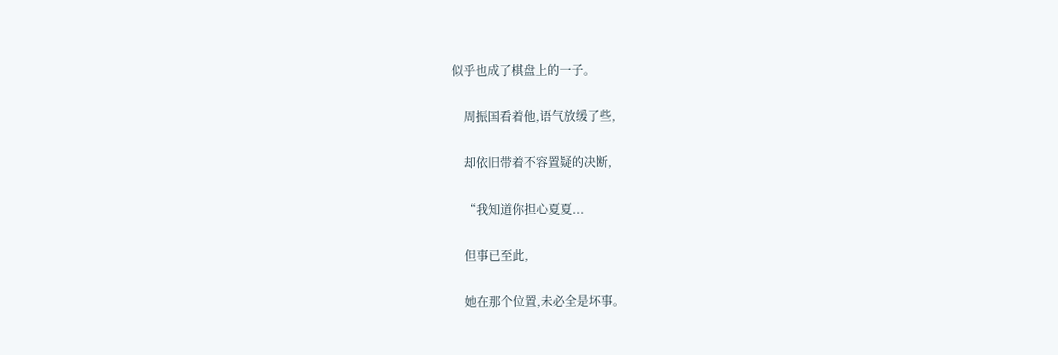似乎也成了棋盘上的一子。

    周振国看着他,语气放缓了些,

    却依旧带着不容置疑的决断,

    “我知道你担心夏夏...

    但事已至此,

    她在那个位置,未必全是坏事。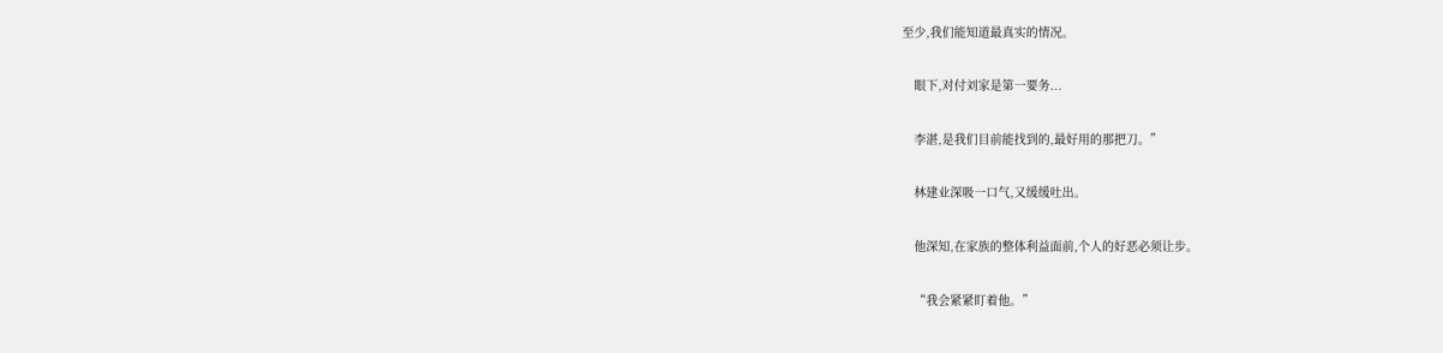至少,我们能知道最真实的情况。

    眼下,对付刘家是第一要务...

    李湛,是我们目前能找到的,最好用的那把刀。”

    林建业深吸一口气,又缓缓吐出。

    他深知,在家族的整体利益面前,个人的好恶必须让步。

    “我会紧紧盯着他。”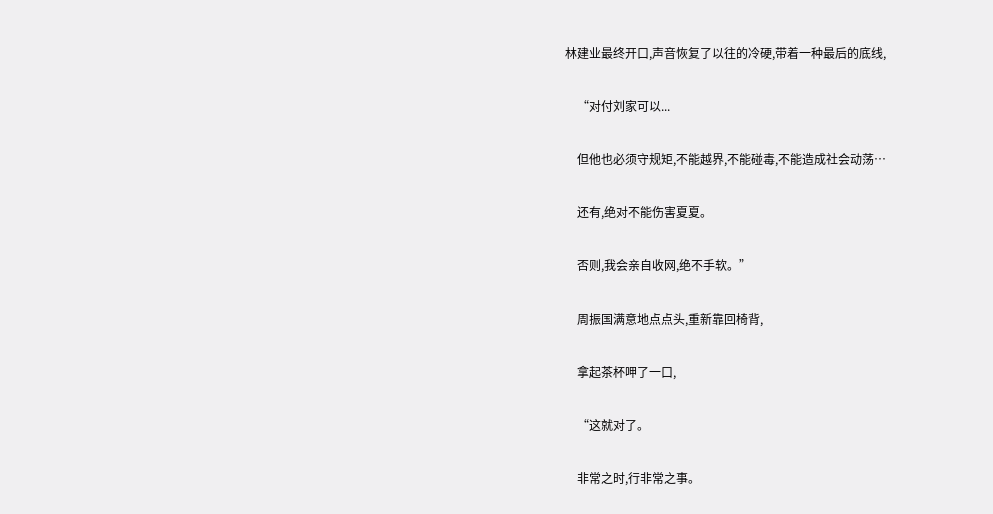林建业最终开口,声音恢复了以往的冷硬,带着一种最后的底线,

    “对付刘家可以...

    但他也必须守规矩,不能越界,不能碰毒,不能造成社会动荡…

    还有,绝对不能伤害夏夏。

    否则,我会亲自收网,绝不手软。”

    周振国满意地点点头,重新靠回椅背,

    拿起茶杯呷了一口,

    “这就对了。

    非常之时,行非常之事。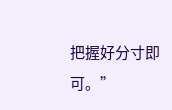把握好分寸即可。”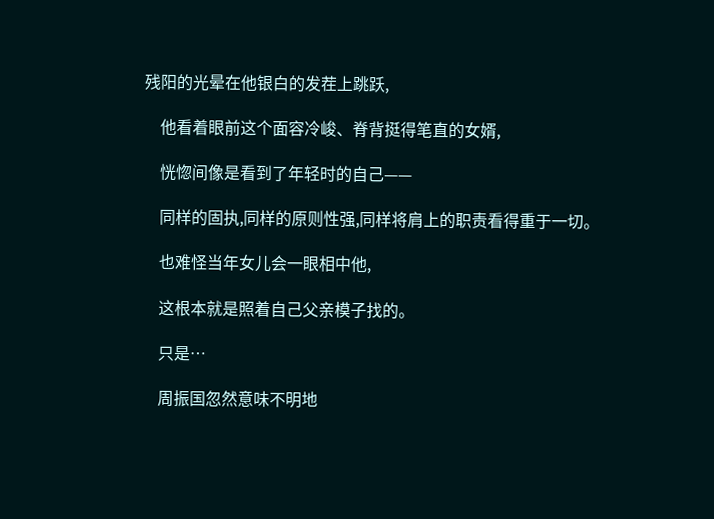残阳的光晕在他银白的发茬上跳跃,

    他看着眼前这个面容冷峻、脊背挺得笔直的女婿,

    恍惚间像是看到了年轻时的自己——

    同样的固执,同样的原则性强,同样将肩上的职责看得重于一切。

    也难怪当年女儿会一眼相中他,

    这根本就是照着自己父亲模子找的。

    只是…

    周振国忽然意味不明地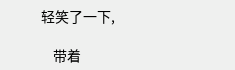轻笑了一下,

    带着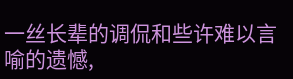一丝长辈的调侃和些许难以言喻的遗憾,